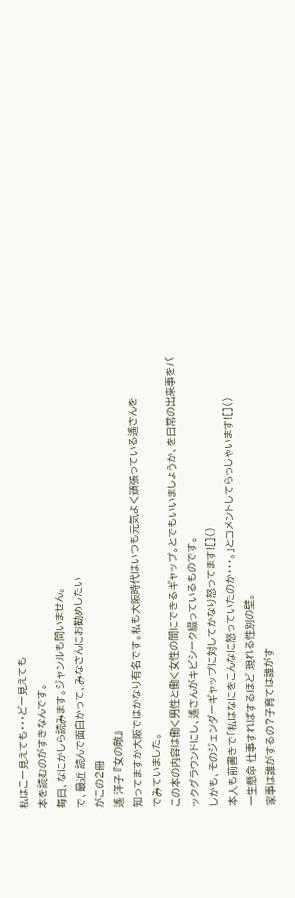私はこー見えても・・・どー見えても
本を読むのがすきなんです。
毎日、なにかしら読みます。ジャンルも問いません。
で、最近 読んで面白かって、みなさんにお勧めしたい
がこの2冊
遙 洋子 『女の敵』
知ってますか大阪ではかなり有名です。私も大阪時代はいつも元気よく頑張っている遙さんを
でみていました。
この本の内容は働く男性と働く女性の間にできるギャップ。とでもいいましょうか、を日常の出来事をバ
ックグラウンドにし、遙さんがキビシーク綴っているものです。
しかも、そのジェンダーギャップに対してかなり怒ってます![]()
本人も前書きで「私はなにをこんなに怒っていたのか・・・。」とコメントしてらっしゃいます![]()
一生懸命 仕事すればするほど 現れる性別の壁。
家事は誰がするの?子育ては誰がす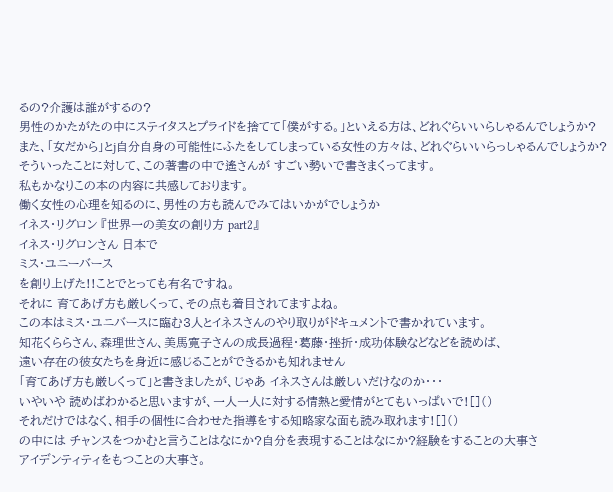るの?介護は誰がするの?
男性のかたがたの中にステイタスとプライドを捨てて「僕がする。」といえる方は、どれぐらいいらしゃるんでしょうか?
また、「女だから」とj自分自身の可能性にふたをしてしまっている女性の方々は、どれぐらいいらっしゃるんでしょうか?
そういったことに対して、この著書の中で遙さんが すごい勢いで書きまくってます。
私もかなりこの本の内容に共感しております。
働く女性の心理を知るのに、男性の方も読んでみてはいかがでしょうか
イネス・リグロン 『世界一の美女の創り方 part2』
イネス・リグロンさん 日本で
ミス・ユニーバース
を創り上げた!!ことでとっても有名ですね。
それに 育てあげ方も厳しくって、その点も着目されてますよね。
この本はミス・ユニバースに臨む3人とイネスさんのやり取りがドキュメントで書かれています。
知花くららさん、森理世さん、美馬寛子さんの成長過程・葛藤・挫折・成功体験などなどを読めば、
遠い存在の彼女たちを身近に感じることができるかも知れません
「育てあげ方も厳しくって」と書きましたが、じゃあ イネスさんは厳しいだけなのか・・・
いやいや 読めばわかると思いますが、一人一人に対する情熱と愛情がとてもいっぱいで![]()
それだけではなく、相手の個性に合わせた指導をする知略家な面も読み取れます![]()
の中には チャンスをつかむと言うことはなにか?自分を表現することはなにか?経験をすることの大事さ
アイデンティティをもつことの大事さ。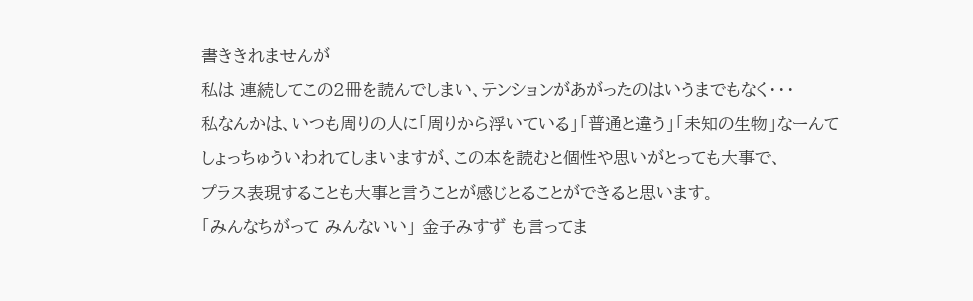書ききれませんが
私は 連続してこの2冊を読んでしまい、テンションがあがったのはいうまでもなく・・・
私なんかは、いつも周りの人に「周りから浮いている」「普通と違う」「未知の生物」なーんて
しょっちゅういわれてしまいますが、この本を読むと個性や思いがとっても大事で、
プラス表現することも大事と言うことが感じとることができると思います。
「みんなちがって みんないい」 金子みすず も言ってま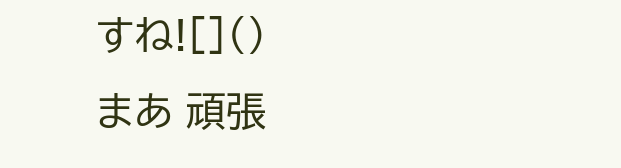すね![]()
まあ 頑張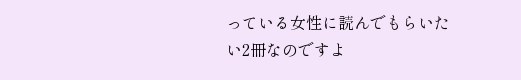っている女性に読んでもらいたい2冊なのですよ